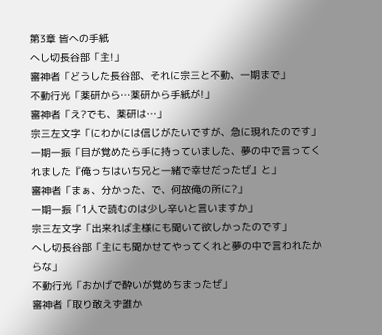第3章 皆への手紙
へし切長谷部「主!」
審神者「どうした長谷部、それに宗三と不動、一期まで」
不動行光「薬研から…薬研から手紙が!」
審神者「え?でも、薬研は…」
宗三左文字「にわかには信じがたいですが、急に現れたのです」
一期一振「目が覚めたら手に持っていました、夢の中で言ってくれました『俺っちはいち兄と一緒で幸せだったぜ』と」
審神者「まぁ、分かった、で、何故俺の所に?」
一期一振「1人で読むのは少し辛いと言いますか」
宗三左文字「出来れば主様にも聞いて欲しかったのです」
へし切長谷部「主にも聞かせてやってくれと夢の中で言われたからな」
不動行光「おかげで酔いが覚めちまったぜ」
審神者「取り敢えず誰か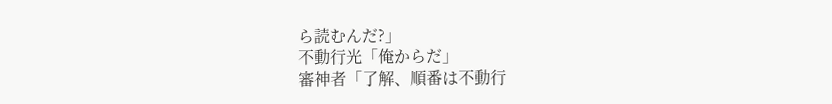ら読むんだ?」
不動行光「俺からだ」
審神者「了解、順番は不動行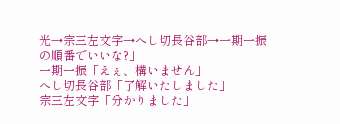光→宗三左文字→へし切長谷部→一期一振の順番でいいな?」
一期一振「えぇ、構いません」
へし切長谷部「了解いたしました」
宗三左文字「分かりました」